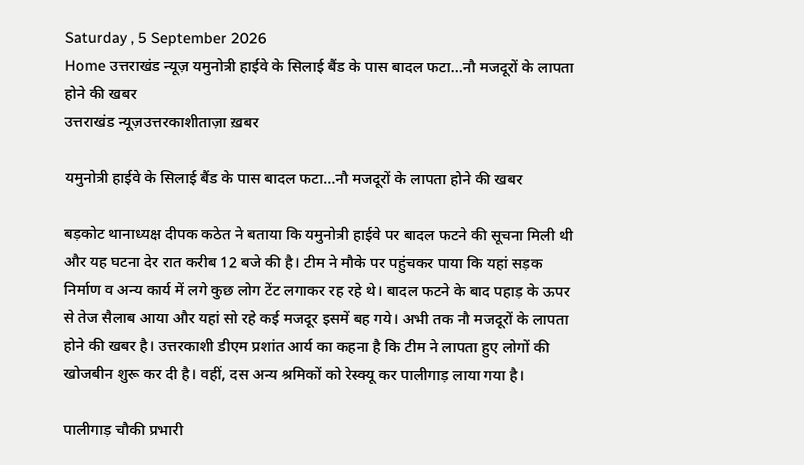Saturday , 5 September 2026
Home उत्तराखंड न्यूज़ यमुनोत्री हाईवे के सिलाई बैंड के पास बादल फटा…नौ मजदूरों के लापता होने की खबर
उत्तराखंड न्यूज़उत्तरकाशीताज़ा ख़बर

यमुनोत्री हाईवे के सिलाई बैंड के पास बादल फटा…नौ मजदूरों के लापता होने की खबर

बड़कोट थानाध्यक्ष दीपक कठेत ने बताया कि यमुनोत्री हाईवे पर बादल फटने की सूचना मिली थी और यह घटना देर रात करीब 12 बजे की है। टीम ने मौके पर पहुंचकर पाया कि यहां सड़क निर्माण व अन्य कार्य में लगे कुछ लोग टेंट लगाकर रह रहे थे। बादल फटने के बाद पहाड़ के ऊपर से तेज सैलाब आया और यहां सो रहे कई मजदूर इसमें बह गये। अभी तक नौ मजदूरों के लापता होने की खबर है। उत्तरकाशी डीएम प्रशांत आर्य का कहना है कि टीम ने लापता हुए लोगों की खोजबीन शुरू कर दी है। वहीं, दस अन्य श्रमिकों को रेस्क्यू कर पालीगाड़ लाया गया है।

पालीगाड़ चौकी प्रभारी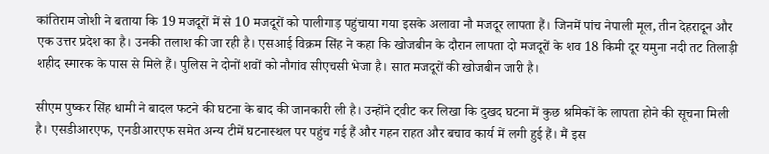कांतिराम जोशी ने बताया कि 19 मजदूरों में से 10 मजदूरों को पालीगाड़ पहुंचाया गया इसके अलावा नौ मजदूर लापता हैं। जिनमें पांच नेपाली मूल, तीन देहरादून और एक उत्तर प्रदेश का है। उनकी तलाश की जा रही है। एसआई विक्रम सिंह ने कहा कि खोजबीन के दौरान लापता दो मजदूरों के शव 18 किमी दूर यमुना नदी तट तिलाड़ी शहीद स्मारक के पास से मिले हैं। पुलिस ने दोनों शवों को नौगांव सीएचसी भेजा है। सात मजदूरों की खोजबीन जारी है।

सीएम पुष्कर सिंह धामी ने बादल फटने की घटना के बाद की जानकारी ली है। उन्होंने ट्वीट कर लिखा कि दुखद घटना में कुछ श्रमिकों के लापता होने की सूचना मिली है। एसडीआरएफ, एनडीआरएफ समेत अन्य टीमें घटनास्थल पर पहुंच गई हैं और गहन राहत और बचाव कार्य में लगी हुई हैं। मैं इस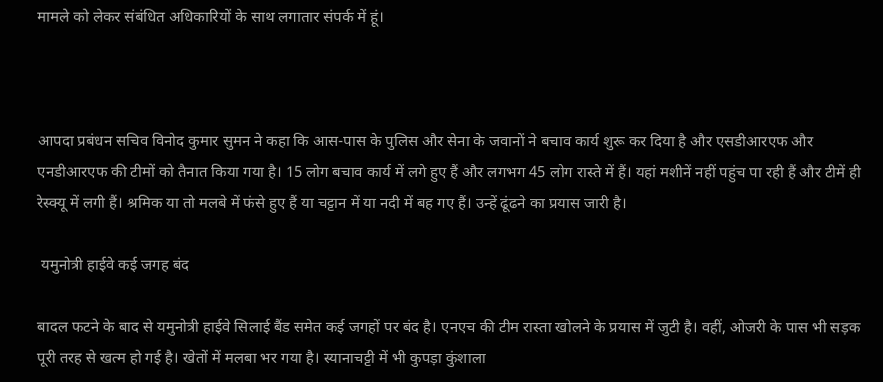मामले को लेकर संबंधित अधिकारियों के साथ लगातार संपर्क में हूं।



आपदा प्रबंधन सचिव विनोद कुमार सुमन ने कहा कि आस-पास के पुलिस और सेना के जवानों ने बचाव कार्य शुरू कर दिया है और एसडीआरएफ और एनडीआरएफ की टीमों को तैनात किया गया है। 15 लोग बचाव कार्य में लगे हुए हैं और लगभग 45 लोग रास्ते में हैं। यहां मशीनें नहीं पहुंच पा रही हैं और टीमें ही रेस्क्यू में लगी हैं। श्रमिक या तो मलबे में फंसे हुए हैं या चट्टान में या नदी में बह गए हैं। उन्हें ढूंढने का प्रयास जारी है।

 यमुनोत्री हाईवे कई जगह बंद

बादल फटने के बाद से यमुनोत्री हाईवे सिलाई बैंड समेत कई जगहों पर बंद है। एनएच की टीम रास्ता खोलने के प्रयास में जुटी है। वहीं, ओजरी के पास भी सड़क पूरी तरह से खत्म हो गई है। खेतों में मलबा भर गया है। स्यानाचट्टी में भी कुपड़ा कुंशाला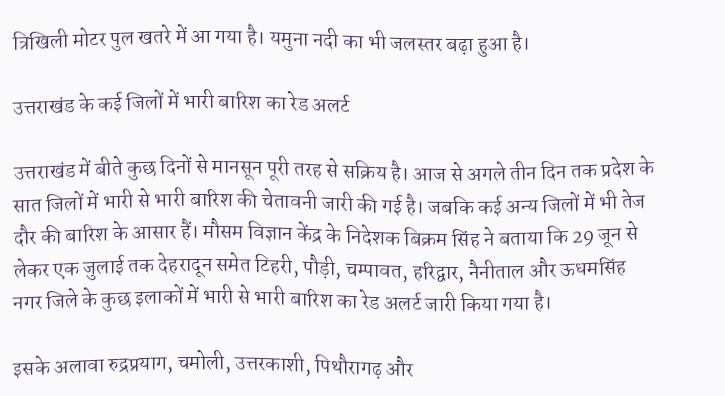त्रिखिली मोटर पुल खतरे में आ गया है। यमुना नदी का भी जलस्तर बढ़ा हुआ है।

उत्तराखंड के कई जिलों में भारी बारिश का रेड अलर्ट

उत्तराखंड में बीते कुछ दिनों से मानसून पूरी तरह से सक्रिय है। आज से अगले तीन दिन तक प्रदेश के सात जिलों में भारी से भारी बारिश की चेतावनी जारी की गई है। जबकि कई अन्य जिलों में भी तेज दौर की बारिश के आसार हैं। मौसम विज्ञान केंद्र के निदेशक बिक्रम सिंह ने बताया कि 29 जून से लेकर एक जुलाई तक देहरादून समेत टिहरी, पौड़ी, चम्पावत, हरिद्वार, नैनीताल और ऊधमसिंह नगर जिले के कुछ इलाकों में भारी से भारी बारिश का रेड अलर्ट जारी किया गया है।

इसके अलावा रुद्रप्रयाग, चमोली, उत्तरकाशी, पिथौरागढ़ और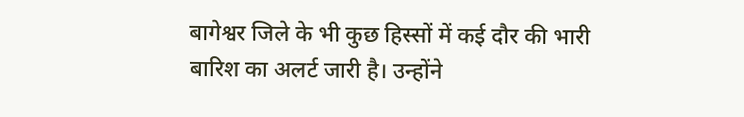बागेश्वर जिले के भी कुछ हिस्सों में कई दौर की भारी बारिश का अलर्ट जारी है। उन्होंने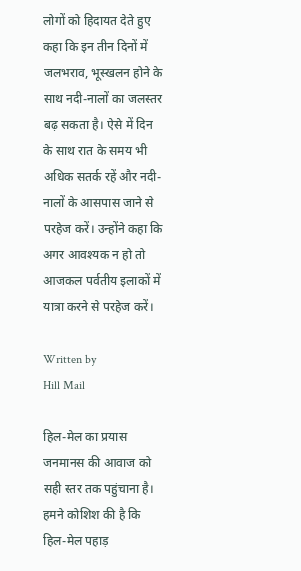लोगों को हिदायत देते हुए कहा कि इन तीन दिनों में जलभराव, भूस्खलन होने के साथ नदी-नालों का जलस्तर बढ़ सकता है। ऐसे में दिन के साथ रात के समय भी अधिक सतर्क रहें और नदी-नालों के आसपास जाने से परहेज करें। उन्होंने कहा कि अगर आवश्यक न हो तो आजकल पर्वतीय इलाकों में यात्रा करने से परहेज करें।

Written by
Hill Mail

हिल-मेल का प्रयास जनमानस की आवाज को सही स्तर तक पहुंचाना है। हमने कोशिश की है कि हिल-मेल पहाड़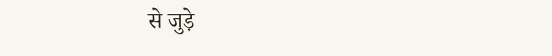से जुड़े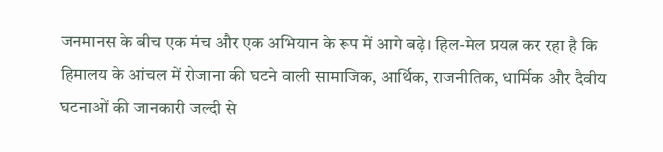जनमानस के बीच एक मंच और एक अभियान के रूप में आगे बढ़े। हिल-मेल प्रयत्न कर रहा है कि हिमालय के आंचल में रोजाना की घटने वाली सामाजिक, आर्थिक, राजनीतिक, धार्मिक और दैवीय घटनाओं की जानकारी जल्दी से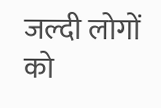जल्दी लोगों को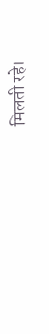मिलती रहे।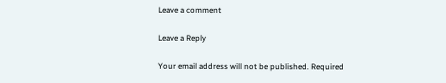Leave a comment

Leave a Reply

Your email address will not be published. Required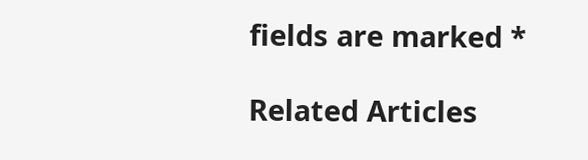fields are marked *

Related Articles